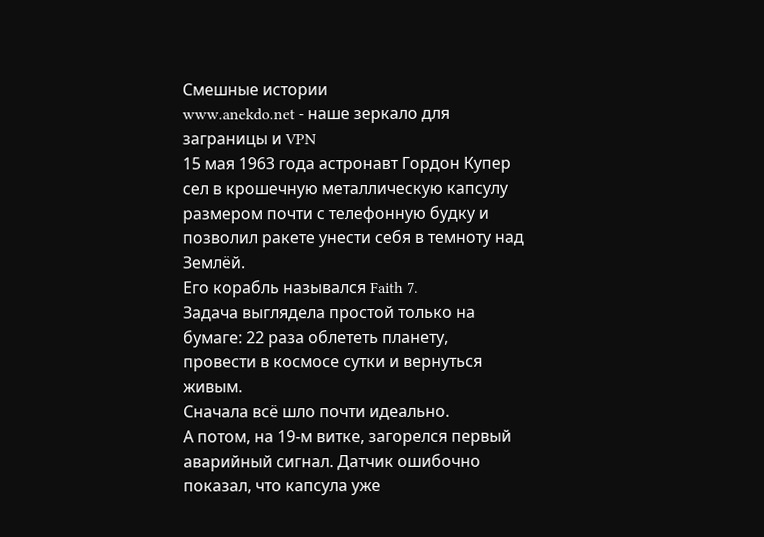Смешные истории
www.anekdo.net - наше зеркало для заграницы и VPN
15 мая 1963 года астронавт Гордон Купер сел в крошечную металлическую капсулу размером почти с телефонную будку и позволил ракете унести себя в темноту над Землёй.
Его корабль назывался Faith 7.
Задача выглядела простой только на бумаге: 22 раза облететь планету, провести в космосе сутки и вернуться живым.
Сначала всё шло почти идеально.
А потом, на 19-м витке, загорелся первый аварийный сигнал. Датчик ошибочно показал, что капсула уже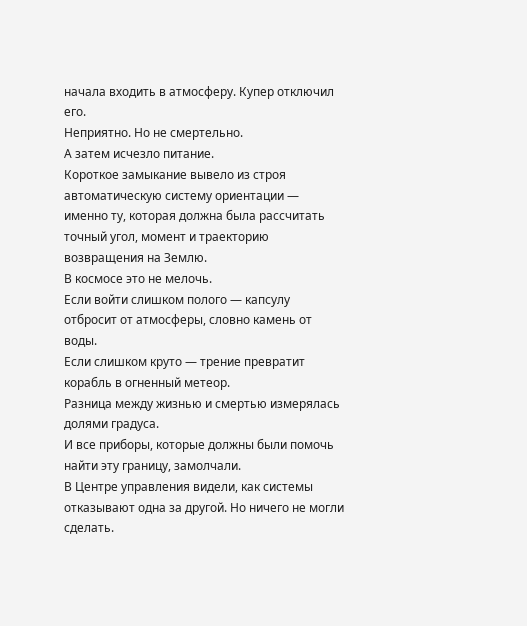начала входить в атмосферу. Купер отключил его.
Неприятно. Но не смертельно.
А затем исчезло питание.
Короткое замыкание вывело из строя автоматическую систему ориентации — именно ту, которая должна была рассчитать точный угол, момент и траекторию возвращения на Землю.
В космосе это не мелочь.
Если войти слишком полого — капсулу отбросит от атмосферы, словно камень от воды.
Если слишком круто — трение превратит корабль в огненный метеор.
Разница между жизнью и смертью измерялась долями градуса.
И все приборы, которые должны были помочь найти эту границу, замолчали.
В Центре управления видели, как системы отказывают одна за другой. Но ничего не могли сделать.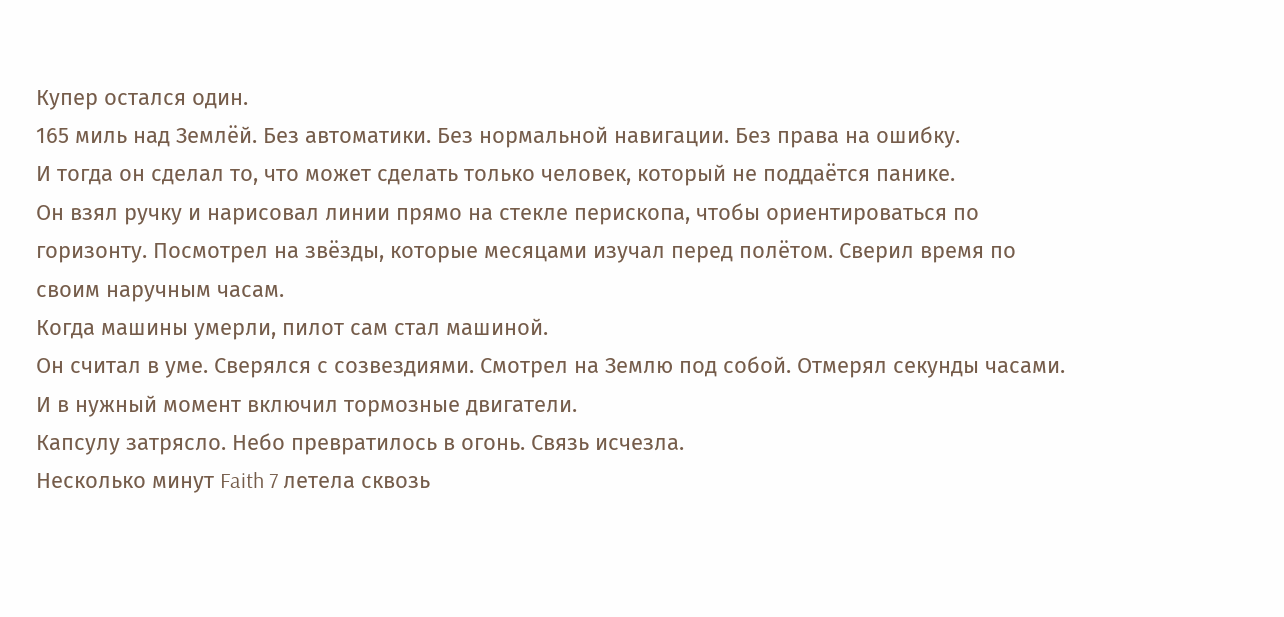Купер остался один.
165 миль над Землёй. Без автоматики. Без нормальной навигации. Без права на ошибку.
И тогда он сделал то, что может сделать только человек, который не поддаётся панике.
Он взял ручку и нарисовал линии прямо на стекле перископа, чтобы ориентироваться по горизонту. Посмотрел на звёзды, которые месяцами изучал перед полётом. Сверил время по своим наручным часам.
Когда машины умерли, пилот сам стал машиной.
Он считал в уме. Сверялся с созвездиями. Смотрел на Землю под собой. Отмерял секунды часами.
И в нужный момент включил тормозные двигатели.
Капсулу затрясло. Небо превратилось в огонь. Связь исчезла.
Несколько минут Faith 7 летела сквозь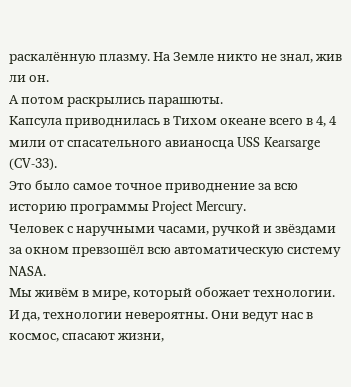раскалённую плазму. На Земле никто не знал, жив ли он.
А потом раскрылись парашюты.
Капсула приводнилась в Тихом океане всего в 4, 4 мили от спасательного авианосца USS Kearsarge (CV-33).
Это было самое точное приводнение за всю историю программы Project Mercury.
Человек с наручными часами, ручкой и звёздами за окном превзошёл всю автоматическую систему NASA.
Мы живём в мире, который обожает технологии.
И да, технологии невероятны. Они ведут нас в космос, спасают жизни,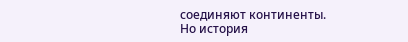соединяют континенты.
Но история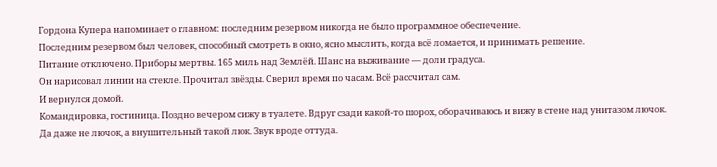Гордона Купера напоминает о главном: последним резервом никогда не было программное обеспечение.
Последним резервом был человек, способный смотреть в окно, ясно мыслить, когда всё ломается, и принимать решение.
Питание отключено. Приборы мертвы. 165 миль над Землёй. Шанс на выживание — доли градуса.
Он нарисовал линии на стекле. Прочитал звёзды. Сверил время по часам. Всё рассчитал сам.
И вернулся домой.
Командировка, гостиница. Поздно вечером сижу в туалете. Вдруг сзади какой-то шорох, оборачиваюсь и вижу в стене над унитазом лючок. Да даже не лючок, а внушительный такой люк. Звук вроде оттуда.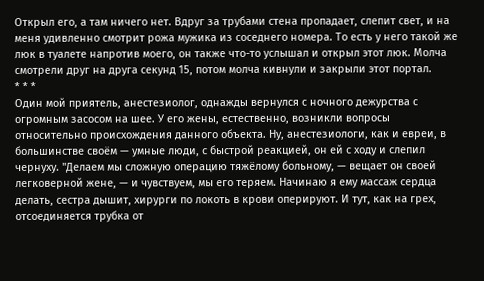Открыл его, а там ничего нет. Вдруг за трубами стена пропадает, слепит свет, и на меня удивленно смотрит рожа мужика из соседнего номера. То есть у него такой же люк в туалете напротив моего, он также что-то услышал и открыл этот люк. Молча смотрели друг на друга секунд 15, потом молча кивнули и закрыли этот портал.
* * *
Один мой приятель, анестезиолог, однажды вернулся с ночного дежурства с огромным засосом на шее. У его жены, естественно, возникли вопросы относительно происхождения данного объекта. Ну, анестезиологи, как и евреи, в большинстве своём — умные люди, с быстрой реакцией, он ей с ходу и слепил чернуху. "Делаем мы сложную операцию тяжёлому больному, — вещает он своей легковерной жене, — и чувствуем, мы его теряем. Начинаю я ему массаж сердца делать, сестра дышит, хирурги по локоть в крови оперируют. И тут, как на грех, отсоединяется трубка от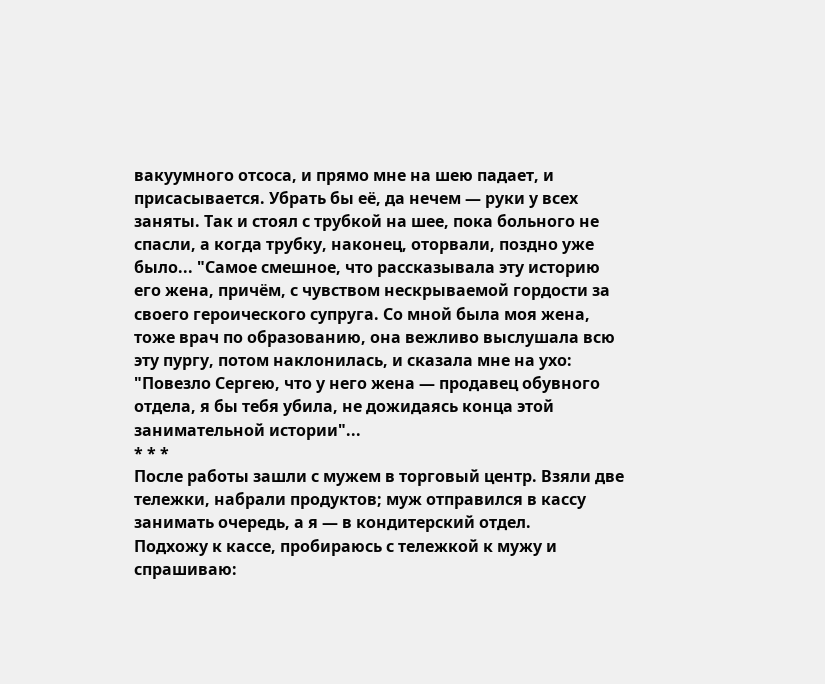вакуумного отсоса, и прямо мне на шею падает, и присасывается. Убрать бы её, да нечем — руки у всех заняты. Так и стоял с трубкой на шее, пока больного не спасли, а когда трубку, наконец, оторвали, поздно уже было... "Самое смешное, что рассказывала эту историю его жена, причём, с чувством нескрываемой гордости за своего героического супруга. Со мной была моя жена, тоже врач по образованию, она вежливо выслушала всю эту пургу, потом наклонилась, и сказала мне на ухо: "Повезло Сергею, что у него жена — продавец обувного отдела, я бы тебя убила, не дожидаясь конца этой занимательной истории"...
* * *
После работы зашли с мужем в торговый центр. Взяли две тележки, набрали продуктов; муж отправился в кассу занимать очередь, а я — в кондитерский отдел.
Подхожу к кассе, пробираюсь с тележкой к мужу и спрашиваю: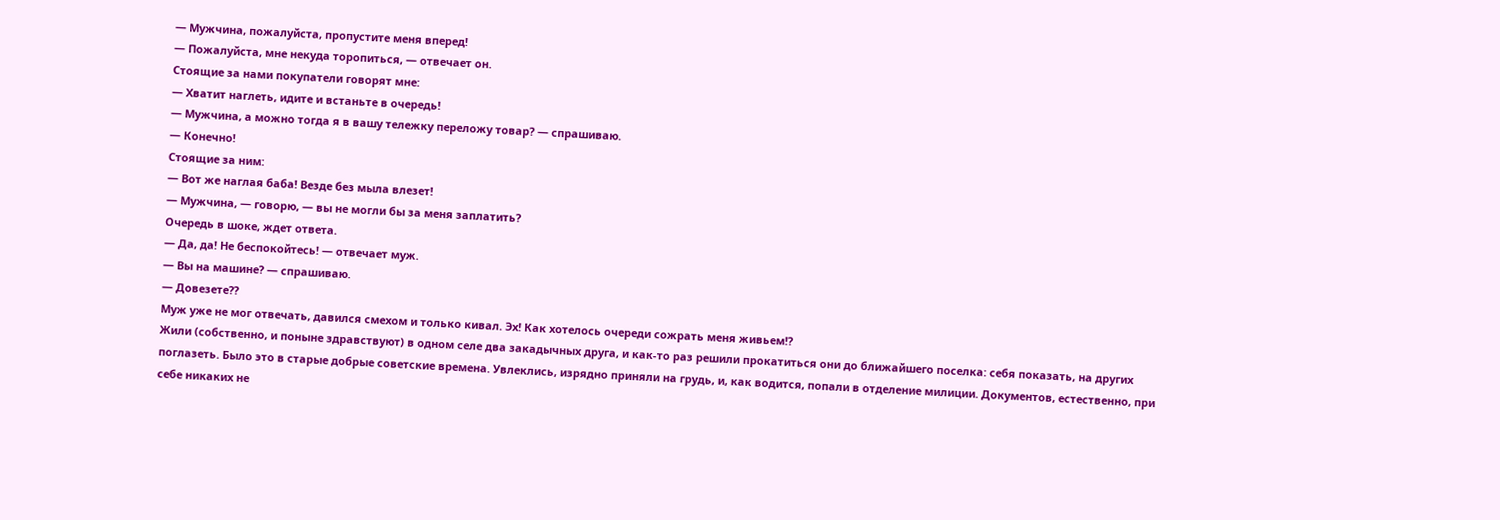— Мужчина, пожалуйста, пропустите меня вперед!
— Пожалуйста, мне некуда торопиться, — отвечает он.
Стоящие за нами покупатели говорят мне:
— Хватит наглеть, идите и встаньте в очередь!
— Мужчина, а можно тогда я в вашу тележку переложу товар? — спрашиваю.
— Конечно!
Стоящие за ним:
— Вот же наглая баба! Везде без мыла влезет!
— Мужчина, — говорю, — вы не могли бы за меня заплатить?
Очередь в шоке, ждет ответа.
— Да, да! Не беспокойтесь! — отвечает муж.
— Вы на машине? — спрашиваю.
— Довезете??
Муж уже не мог отвечать, давился смехом и только кивал. Эх! Как хотелось очереди сожрать меня живьем!?
Жили (собственно, и поныне здравствуют) в одном селе два закадычных друга, и как-то раз решили прокатиться они до ближайшего поселка: себя показать, на других поглазеть. Было это в старые добрые советские времена. Увлеклись, изрядно приняли на грудь, и, как водится, попали в отделение милиции. Документов, естественно, при себе никаких не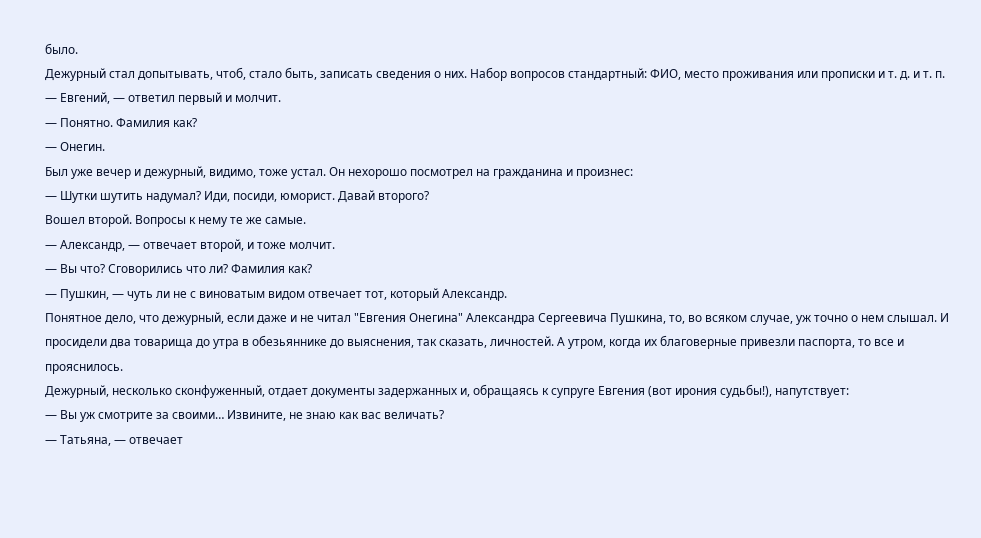было.
Дежурный стал допытывать, чтоб, стало быть, записать сведения о них. Набор вопросов стандартный: ФИО, место проживания или прописки и т. д. и т. п.
— Евгений, — ответил первый и молчит.
— Понятно. Фамилия как?
— Онегин.
Был уже вечер и дежурный, видимо, тоже устал. Он нехорошо посмотрел на гражданина и произнес:
— Шутки шутить надумал? Иди, посиди, юморист. Давай второго?
Вошел второй. Вопросы к нему те же самые.
— Александр, — отвечает второй, и тоже молчит.
— Вы что? Сговорились что ли? Фамилия как?
— Пушкин, — чуть ли не с виноватым видом отвечает тот, который Александр.
Понятное дело, что дежурный, если даже и не читал "Евгения Онегина" Александра Сергеевича Пушкина, то, во всяком случае, уж точно о нем слышал. И просидели два товарища до утра в обезьяннике до выяснения, так сказать, личностей. А утром, когда их благоверные привезли паспорта, то все и прояснилось.
Дежурный, несколько сконфуженный, отдает документы задержанных и, обращаясь к супруге Евгения (вот ирония судьбы!), напутствует:
— Вы уж смотрите за своими… Извините, не знаю как вас величать?
— Татьяна, — отвечает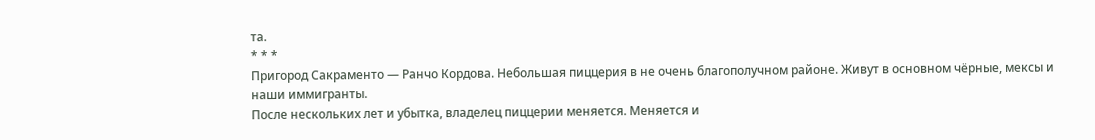та.
* * *
Пригород Сакраменто — Ранчо Кордова. Небольшая пиццерия в не очень благополучном районе. Живут в основном чёрные, мексы и наши иммигранты.
После нескольких лет и убытка, владелец пиццерии меняется. Меняется и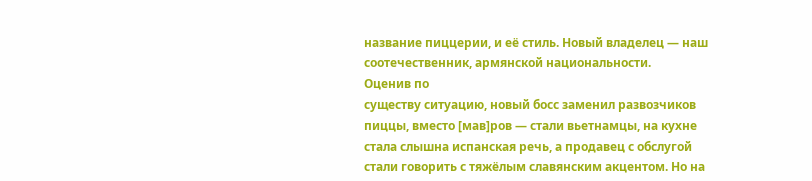название пиццерии, и её стиль. Новый владелец — наш соотечественник, армянской национальности.
Оценив по
существу ситуацию, новый босс заменил развозчиков пиццы, вместо [мав]ров — стали вьетнамцы, на кухне стала слышна испанская речь, а продавец с обслугой стали говорить с тяжёлым славянским акцентом. Но на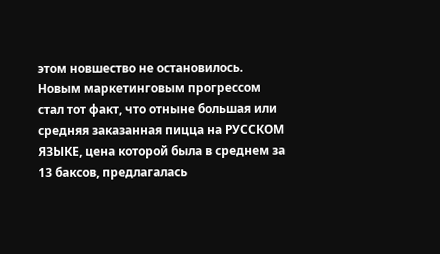этом новшество не остановилось. Новым маркетинговым прогрессом стал тот факт, что отныне большая или средняя заказанная пицца на РУССКОМ ЯЗЫКЕ, цена которой была в среднем за 13 баксов, предлагалась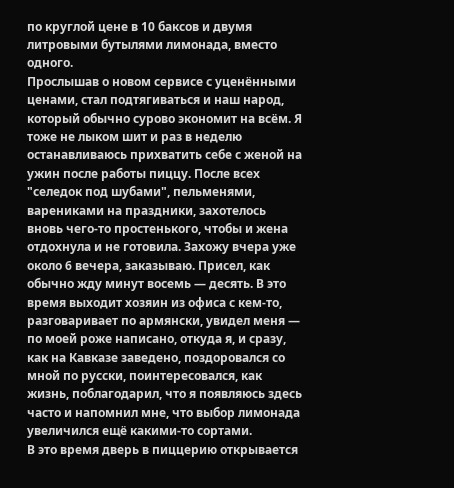по круглой цене в 10 баксов и двумя литровыми бутылями лимонада, вместо одного.
Прослышав о новом сервисе с уценёнными ценами, стал подтягиваться и наш народ, который обычно сурово экономит на всём. Я тоже не лыком шит и раз в неделю останавливаюсь прихватить себе с женой на ужин после работы пиццу. После всех "селедок под шубами", пельменями, варениками на праздники, захотелось вновь чего-то простенького, чтобы и жена отдохнула и не готовила. Захожу вчера уже около 6 вечера, заказываю. Присел, как обычно жду минут восемь — десять. В это время выходит хозяин из офиса с кем-то, разговаривает по армянски, увидел меня — по моей роже написано, откуда я, и сразу, как на Кавказе заведено, поздоровался со мной по русски, поинтересовался, как жизнь, поблагодарил, что я появляюсь здесь часто и напомнил мне, что выбор лимонада увеличился ещё какими-то сортами.
В это время дверь в пиццерию открывается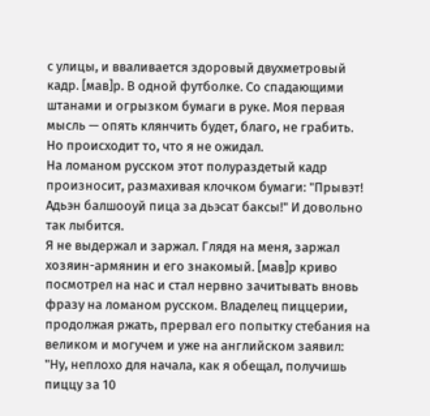с улицы, и вваливается здоровый двухметровый кадр. [мав]р. В одной футболке. Со спадающими штанами и огрызком бумаги в руке. Моя первая мысль — опять клянчить будет, благо, не грабить. Но происходит то, что я не ожидал.
На ломаном русском этот полураздетый кадр произносит, размахивая клочком бумаги: "Прывэт! Адьэн балшооуй пица за дьэсат баксы!" И довольно так лыбится.
Я не выдержал и заржал. Глядя на меня, заржал хозяин-армянин и его знакомый. [мав]р криво посмотрел на нас и стал нервно зачитывать вновь фразу на ломаном русском. Владелец пиццерии, продолжая ржать, прервал его попытку стебания на великом и могучем и уже на английском заявил:
"Ну, неплохо для начала, как я обещал, получишь пиццу за 10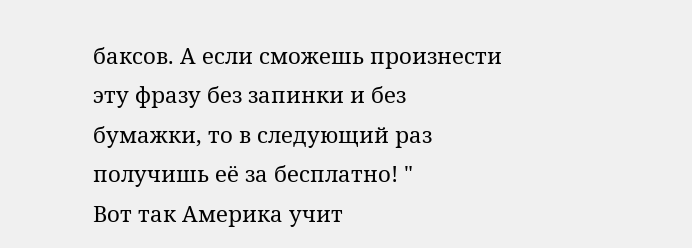баксов. А если сможешь произнести эту фразу без запинки и без бумажки, то в следующий раз получишь её за бесплатно! "
Вот так Америка учит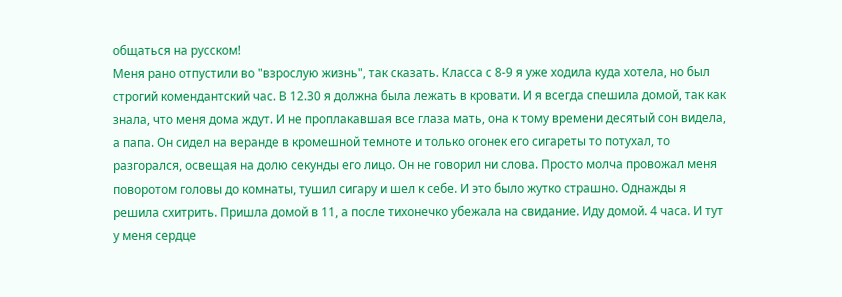общаться на русском!
Меня рано отпустили во "взрослую жизнь", так сказать. Класса с 8-9 я уже ходила куда хотела, но был строгий комендантский час. В 12.30 я должна была лежать в кровати. И я всегда спешила домой, так как знала, что меня дома ждут. И не проплакавшая все глаза мать, она к тому времени десятый сон видела, а папа. Он сидел на веранде в кромешной темноте и только огонек его сигареты то потухал, то разгорался, освещая на долю секунды его лицо. Он не говорил ни слова. Просто молча провожал меня поворотом головы до комнаты, тушил сигару и шел к себе. И это было жутко страшно. Однажды я решила схитрить. Пришла домой в 11, а после тихонечко убежала на свидание. Иду домой. 4 часа. И тут у меня сердце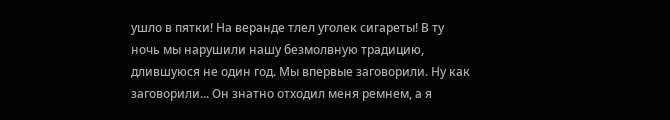ушло в пятки! На веранде тлел уголек сигареты! В ту ночь мы нарушили нашу безмолвную традицию, длившуюся не один год. Мы впервые заговорили. Ну как заговорили... Он знатно отходил меня ремнем, а я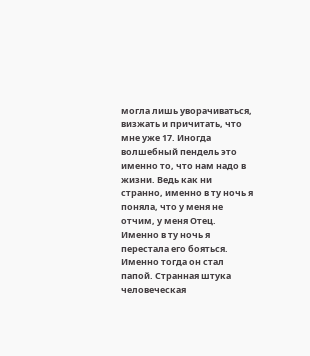могла лишь уворачиваться, визжать и причитать, что мне уже 17. Иногда волшебный пендель это именно то, что нам надо в жизни. Ведь как ни странно, именно в ту ночь я поняла, что у меня не отчим, у меня Отец. Именно в ту ночь я перестала его бояться. Именно тогда он стал папой. Странная штука человеческая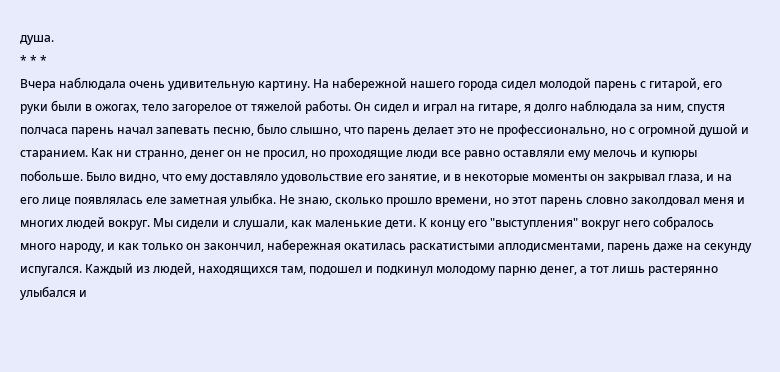душа.
* * *
Вчера наблюдала очень удивительную картину. На набережной нашего города сидел молодой парень с гитарой, его руки были в ожогах, тело загорелое от тяжелой работы. Он сидел и играл на гитаре, я долго наблюдала за ним, спустя полчаса парень начал запевать песню, было слышно, что парень делает это не профессионально, но с огромной душой и старанием. Как ни странно, денег он не просил, но проходящие люди все равно оставляли ему мелочь и купюры побольше. Было видно, что ему доставляло удовольствие его занятие, и в некоторые моменты он закрывал глаза, и на его лице появлялась еле заметная улыбка. Не знаю, сколько прошло времени, но этот парень словно заколдовал меня и многих людей вокруг. Мы сидели и слушали, как маленькие дети. К концу его "выступления" вокруг него собралось много народу, и как только он закончил, набережная окатилась раскатистыми аплодисментами, парень даже на секунду испугался. Каждый из людей, находящихся там, подошел и подкинул молодому парню денег, а тот лишь растерянно улыбался и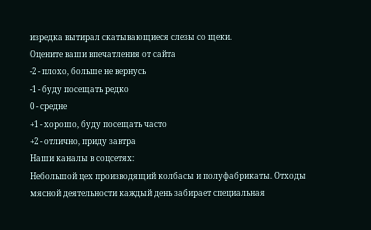изредка вытирал скатывающиеся слезы со щеки.
Оцените ваши впечатления от сайта
-2 - плохо, больше не вернусь
-1 - буду посещать редко
0 - средне
+1 - хорошо, буду посещать часто
+2 - отлично, приду завтра
Наши каналы в соцсетях:
Небольшой цех производящий колбасы и полуфабрикаты. Отходы мясной деятельности каждый день забирает специальная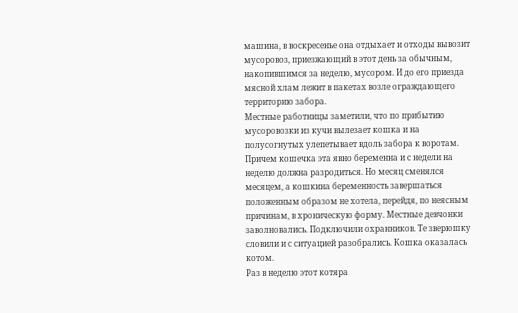машина, в воскресенье она отдыхает и отходы вывозит мусоровоз, приезжающий в этот день за обычным, накопившимся за неделю, мусором. И до его приезда мясной хлам лежит в пакетах возле ограждающего территорию забора.
Местные работницы заметили, что по прибытию мусоровозки из кучи вылезает кошка и на полусогнутых улепетывает вдоль забора к воротам. Причем кошечка эта явно беременна и с недели на неделю должна разродиться. Но месяц сменялся месяцем, а кошкина беременность завершаться положенным образом не хотела, перейдя, по неясным причинам, в хроническую форму. Местные девчонки заволновались. Подключили охранников. Те зверюшку словили и с ситуацией разобрались. Кошка оказалась котом.
Раз в неделю этот котяра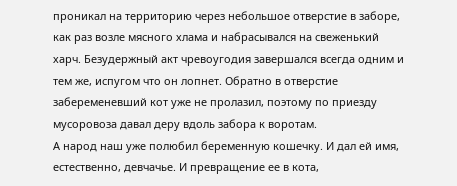проникал на территорию через небольшое отверстие в заборе, как раз возле мясного хлама и набрасывался на свеженький харч. Безудержный акт чревоугодия завершался всегда одним и тем же, испугом что он лопнет. Обратно в отверстие забеременевший кот уже не пролазил, поэтому по приезду мусоровоза давал деру вдоль забора к воротам.
А народ наш уже полюбил беременную кошечку. И дал ей имя, естественно, девчачье. И превращение ее в кота,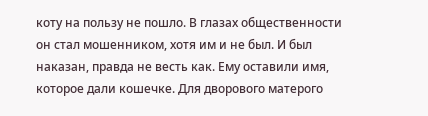коту на пользу не пошло. В глазах общественности он стал мошенником, хотя им и не был. И был наказан, правда не весть как. Ему оставили имя, которое дали кошечке. Для дворового матерого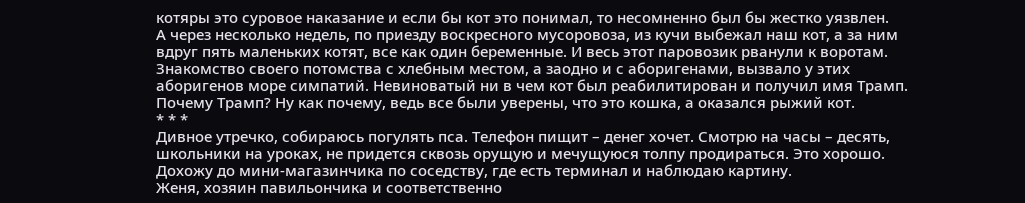котяры это суровое наказание и если бы кот это понимал, то несомненно был бы жестко уязвлен.
А через несколько недель, по приезду воскресного мусоровоза, из кучи выбежал наш кот, а за ним вдруг пять маленьких котят, все как один беременные. И весь этот паровозик рванули к воротам.
Знакомство своего потомства с хлебным местом, а заодно и с аборигенами, вызвало у этих аборигенов море симпатий. Невиноватый ни в чем кот был реабилитирован и получил имя Трамп. Почему Трамп? Ну как почему, ведь все были уверены, что это кошка, а оказался рыжий кот.
* * *
Дивное утречко, собираюсь погулять пса. Телефон пищит – денег хочет. Смотрю на часы – десять, школьники на уроках, не придется сквозь орущую и мечущуюся толпу продираться. Это хорошо.
Дохожу до мини-магазинчика по соседству, где есть терминал и наблюдаю картину.
Женя, хозяин павильончика и соответственно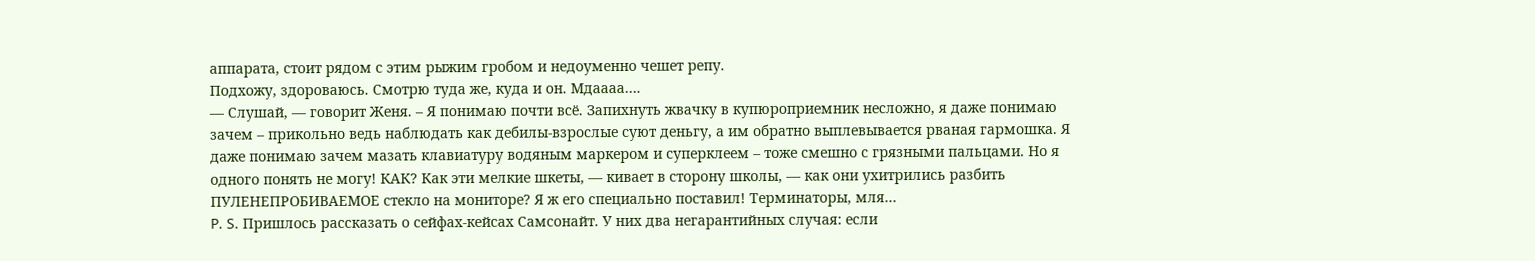аппарата, стоит рядом с этим рыжим гробом и недоуменно чешет репу.
Подхожу, здороваюсь. Смотрю туда же, куда и он. Мдаааа….
— Слушай, — говорит Женя. – Я понимаю почти всё. Запихнуть жвачку в купюроприемник несложно, я даже понимаю зачем – прикольно ведь наблюдать как дебилы-взрослые суют деньгу, а им обратно выплевывается рваная гармошка. Я даже понимаю зачем мазать клавиатуру водяным маркером и суперклеем – тоже смешно с грязными пальцами. Но я одного понять не могу! КАК? Как эти мелкие шкеты, — кивает в сторону школы, — как они ухитрились разбить ПУЛЕНЕПРОБИВАЕМОЕ стекло на мониторе? Я ж его специально поставил! Терминаторы, мля…
P. S. Пришлось рассказать о сейфах-кейсах Самсонайт. У них два негарантийных случая: если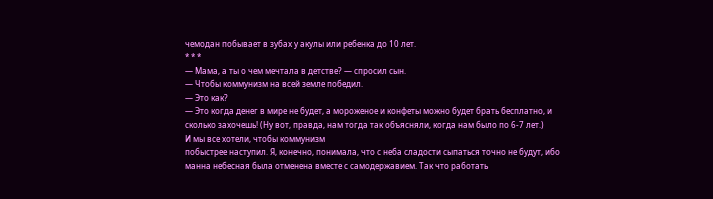чемодан побывает в зубах у акулы или ребенка до 10 лет.
* * *
— Мама, а ты о чем мечтала в детстве? — спросил сын.
— Чтобы коммунизм на всей земле победил.
— Это как?
— Это когда денег в мире не будет, а мороженое и конфеты можно будет брать бесплатно, и сколько захочешь! (Ну вот, правда, нам тогда так объясняли, когда нам было по 6-7 лет.)
И мы все хотели, чтобы коммунизм
побыстрее наступил. Я, конечно, понимала, что с неба сладости сыпаться точно не будут, ибо манна небесная была отменена вместе с самодержавием. Так что работать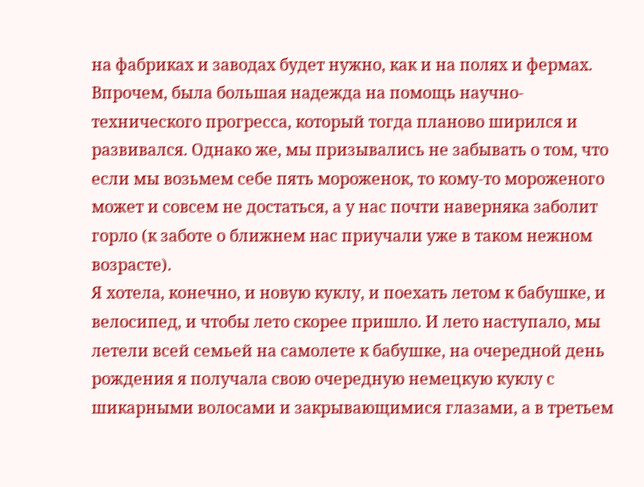на фабриках и заводах будет нужно, как и на полях и фермах. Впрочем, была большая надежда на помощь научно-технического прогресса, который тогда планово ширился и развивался. Однако же, мы призывались не забывать о том, что если мы возьмем себе пять мороженок, то кому-то мороженого может и совсем не достаться, а у нас почти наверняка заболит горло (к заботе о ближнем нас приучали уже в таком нежном возрасте).
Я хотела, конечно, и новую куклу, и поехать летом к бабушке, и велосипед, и чтобы лето скорее пришло. И лето наступало, мы летели всей семьей на самолете к бабушке, на очередной день рождения я получала свою очередную немецкую куклу с шикарными волосами и закрывающимися глазами, а в третьем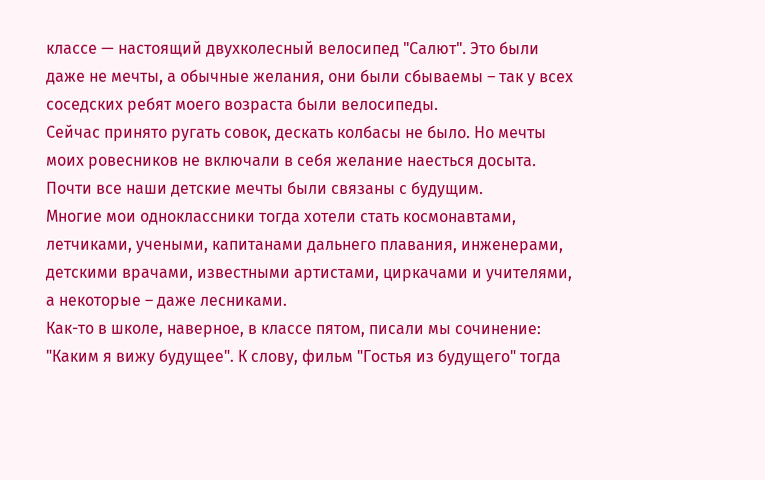классе — настоящий двухколесный велосипед "Салют". Это были даже не мечты, а обычные желания, они были сбываемы – так у всех соседских ребят моего возраста были велосипеды.
Сейчас принято ругать совок, дескать колбасы не было. Но мечты моих ровесников не включали в себя желание наесться досыта.
Почти все наши детские мечты были связаны с будущим.
Многие мои одноклассники тогда хотели стать космонавтами, летчиками, учеными, капитанами дальнего плавания, инженерами, детскими врачами, известными артистами, циркачами и учителями, а некоторые – даже лесниками.
Как-то в школе, наверное, в классе пятом, писали мы сочинение: "Каким я вижу будущее". К слову, фильм "Гостья из будущего" тогда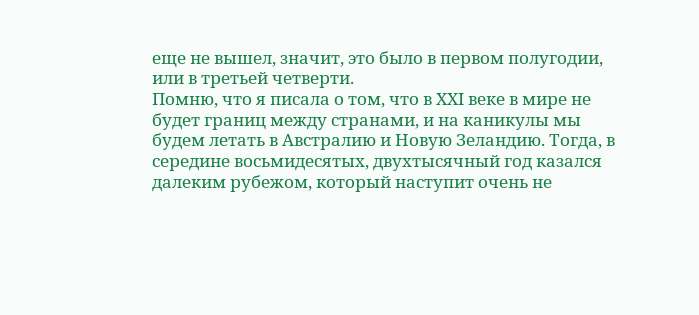еще не вышел, значит, это было в первом полугодии, или в третьей четверти.
Помню, что я писала о том, что в ХХI веке в мире не будет границ между странами, и на каникулы мы будем летать в Австралию и Новую Зеландию. Тогда, в середине восьмидесятых, двухтысячный год казался далеким рубежом, который наступит очень не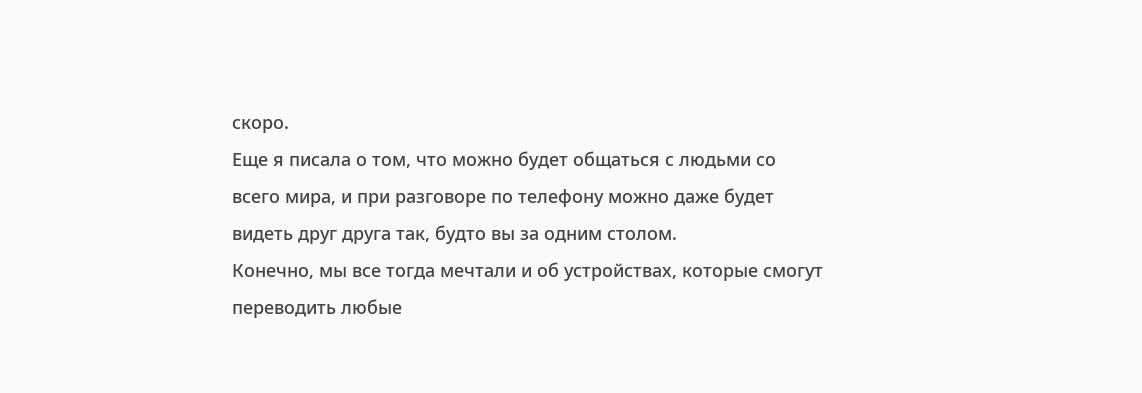скоро.
Еще я писала о том, что можно будет общаться с людьми со всего мира, и при разговоре по телефону можно даже будет видеть друг друга так, будто вы за одним столом.
Конечно, мы все тогда мечтали и об устройствах, которые смогут переводить любые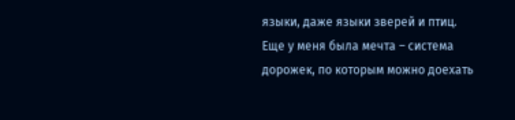языки, даже языки зверей и птиц.
Еще у меня была мечта – система дорожек, по которым можно доехать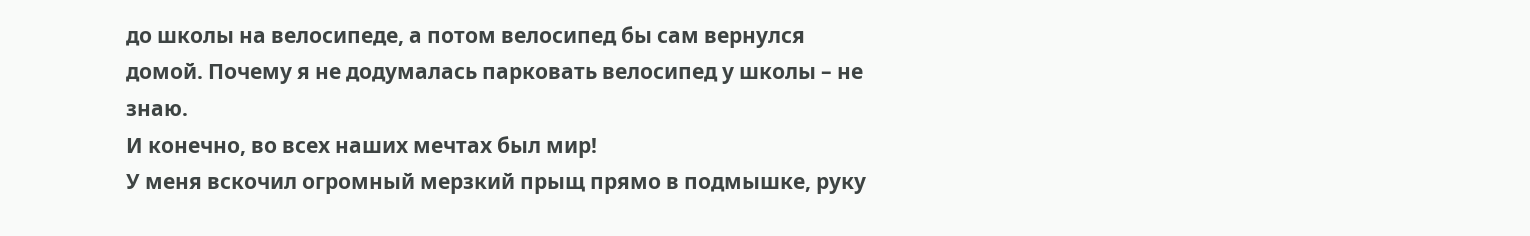до школы на велосипеде, а потом велосипед бы сам вернулся домой. Почему я не додумалась парковать велосипед у школы – не знаю.
И конечно, во всех наших мечтах был мир!
У меня вскочил огромный мерзкий прыщ прямо в подмышке, руку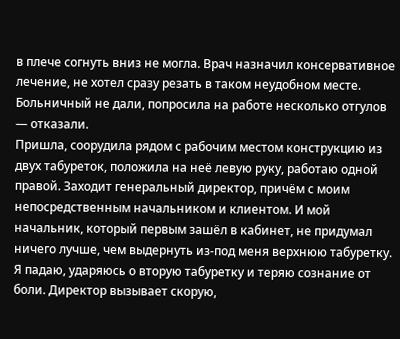в плече согнуть вниз не могла. Врач назначил консервативное лечение, не хотел сразу резать в таком неудобном месте. Больничный не дали, попросила на работе несколько отгулов — отказали.
Пришла, соорудила рядом с рабочим местом конструкцию из двух табуреток, положила на неё левую руку, работаю одной правой. Заходит генеральный директор, причём с моим непосредственным начальником и клиентом. И мой начальник, который первым зашёл в кабинет, не придумал ничего лучше, чем выдернуть из-под меня верхнюю табуретку. Я падаю, ударяюсь о вторую табуретку и теряю сознание от боли. Директор вызывает скорую,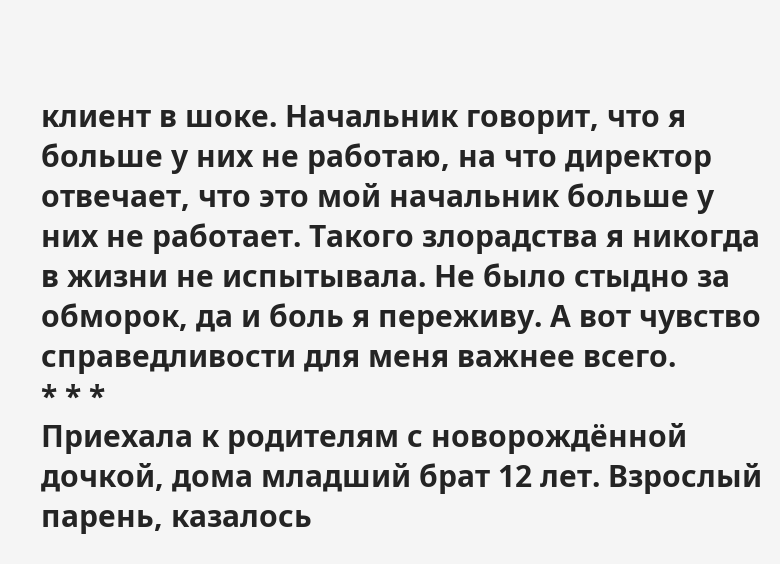клиент в шоке. Начальник говорит, что я больше у них не работаю, на что директор отвечает, что это мой начальник больше у них не работает. Такого злорадства я никогда в жизни не испытывала. Не было стыдно за обморок, да и боль я переживу. А вот чувство справедливости для меня важнее всего.
* * *
Приехала к родителям с новорождённой дочкой, дома младший брат 12 лет. Взрослый парень, казалось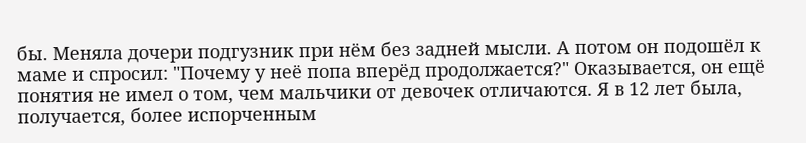бы. Меняла дочери подгузник при нём без задней мысли. А потом он подошёл к маме и спросил: "Почему у неё попа вперёд продолжается?" Оказывается, он ещё понятия не имел о том, чем мальчики от девочек отличаются. Я в 12 лет была, получается, более испорченным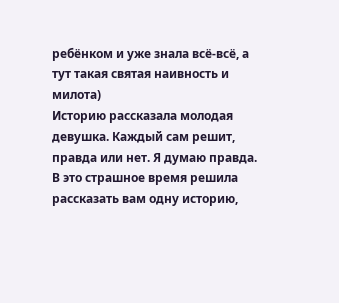ребёнком и уже знала всё-всё, а тут такая святая наивность и милота)
Историю рассказала молодая девушка. Каждый сам решит, правда или нет. Я думаю правда.
В это страшное время решила рассказать вам одну историю,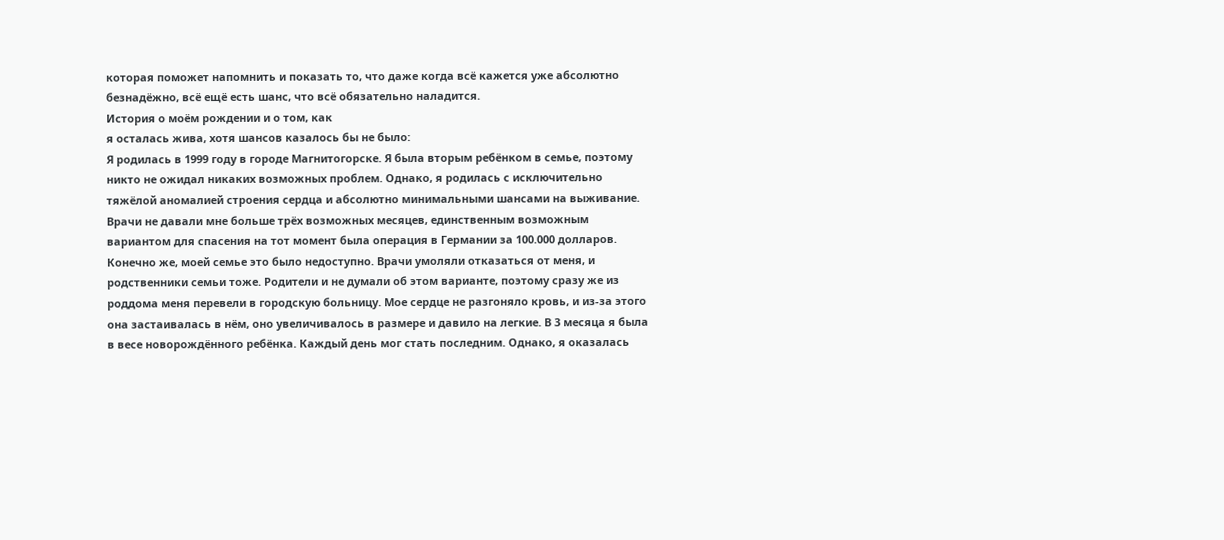которая поможет напомнить и показать то, что даже когда всё кажется уже абсолютно безнадёжно, всё ещё есть шанс, что всё обязательно наладится.
История о моём рождении и о том, как
я осталась жива, хотя шансов казалось бы не было:
Я родилась в 1999 году в городе Магнитогорске. Я была вторым ребёнком в семье, поэтому никто не ожидал никаких возможных проблем. Однако, я родилась с исключительно тяжёлой аномалией строения сердца и абсолютно минимальными шансами на выживание. Врачи не давали мне больше трёх возможных месяцев, единственным возможным вариантом для спасения на тот момент была операция в Германии за 100.000 долларов. Конечно же, моей семье это было недоступно. Врачи умоляли отказаться от меня, и родственники семьи тоже. Родители и не думали об этом варианте, поэтому сразу же из роддома меня перевели в городскую больницу. Мое сердце не разгоняло кровь, и из-за этого она застаивалась в нём, оно увеличивалось в размере и давило на легкие. В 3 месяца я была в весе новорождённого ребёнка. Каждый день мог стать последним. Однако, я оказалась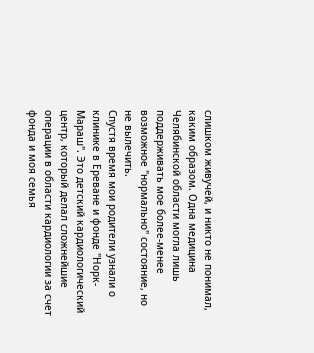слишком живучей, и никто не понимал, каким образом. Одна медицина Челябинской области могла лишь поддерживать мое более-менее возможное "нормально" состояние, но не вылечить.
Спустя время мои родители узнали о клинике в Ереване и фонде "Норк-Мараш". Это детский кардиологический центр, который делал сложнейшие операции в области кардиологии за счет фонда и моя семья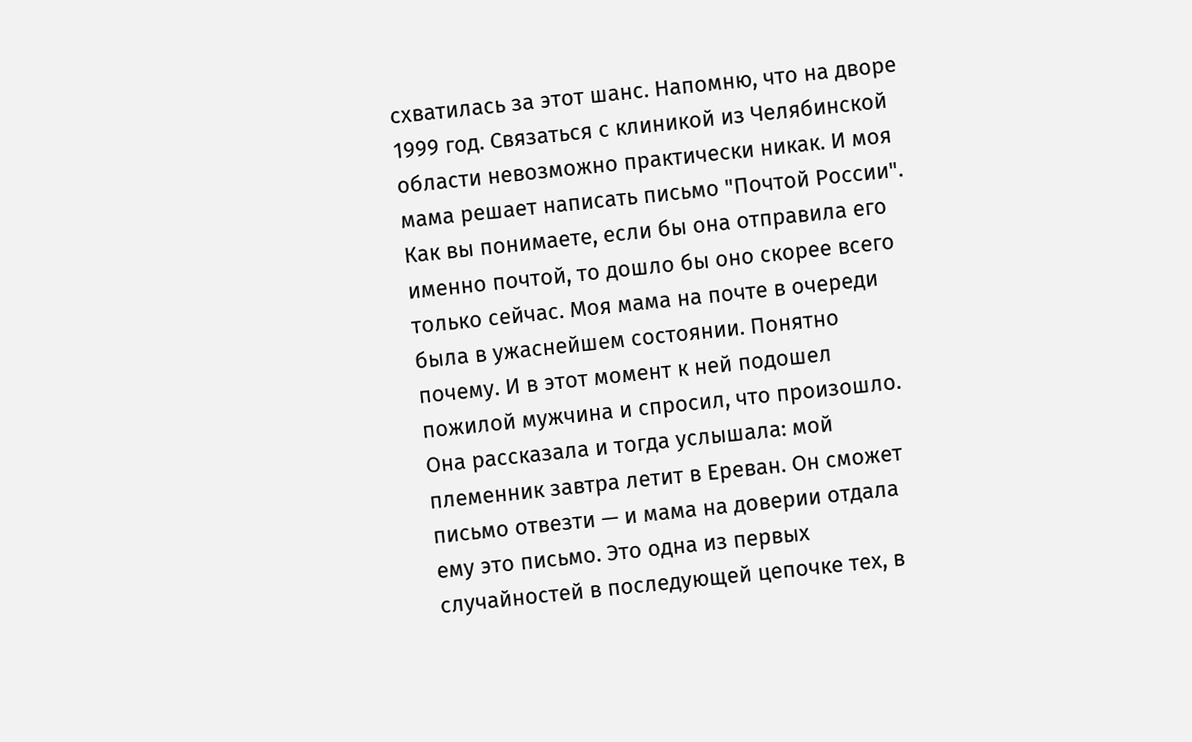схватилась за этот шанс. Напомню, что на дворе 1999 год. Связаться с клиникой из Челябинской области невозможно практически никак. И моя мама решает написать письмо "Почтой России". Как вы понимаете, если бы она отправила его именно почтой, то дошло бы оно скорее всего только сейчас. Моя мама на почте в очереди была в ужаснейшем состоянии. Понятно почему. И в этот момент к ней подошел пожилой мужчина и спросил, что произошло. Она рассказала и тогда услышала: мой племенник завтра летит в Ереван. Он сможет письмо отвезти — и мама на доверии отдала ему это письмо. Это одна из первых случайностей в последующей цепочке тех, в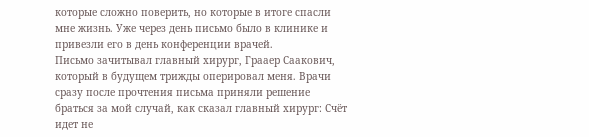которые сложно поверить, но которые в итоге спасли мне жизнь. Уже через день письмо было в клинике и привезли его в день конференции врачей.
Письмо зачитывал главный хирург, Грааер Саакович, который в будущем трижды оперировал меня. Врачи сразу после прочтения письма приняли решение браться за мой случай, как сказал главный хирург: Счёт идет не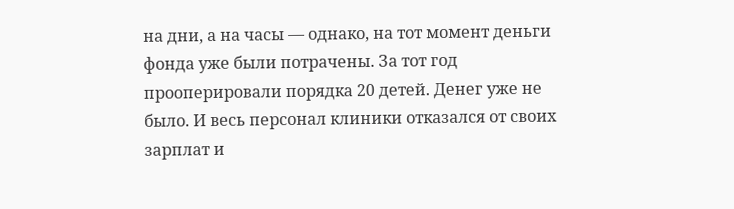на дни, а на часы — однако, на тот момент деньги фонда уже были потрачены. За тот год прооперировали порядка 20 детей. Денег уже не было. И весь персонал клиники отказался от своих зарплат и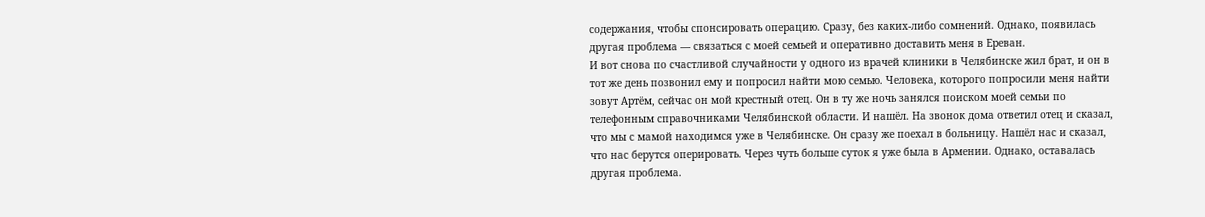содержания, чтобы спонсировать операцию. Сразу, без каких-либо сомнений. Однако, появилась другая проблема — связаться с моей семьей и оперативно доставить меня в Ереван.
И вот снова по счастливой случайности у одного из врачей клиники в Челябинске жил брат, и он в тот же день позвонил ему и попросил найти мою семью. Человека, которого попросили меня найти зовут Артём, сейчас он мой крестный отец. Он в ту же ночь занялся поиском моей семьи по телефонным справочниками Челябинской области. И нашёл. На звонок дома ответил отец и сказал, что мы с мамой находимся уже в Челябинске. Он сразу же поехал в больницу. Нашёл нас и сказал, что нас берутся оперировать. Через чуть больше суток я уже была в Армении. Однако, оставалась другая проблема.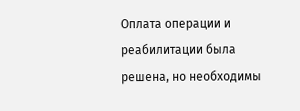Оплата операции и реабилитации была решена, но необходимы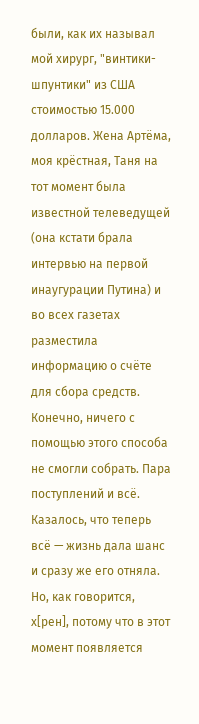были, как их называл мой хирург, "винтики-шпунтики" из США стоимостью 15.000 долларов. Жена Артёма, моя крёстная, Таня на тот момент была известной телеведущей (она кстати брала интервью на первой инаугурации Путина) и во всех газетах разместила информацию о счёте для сбора средств. Конечно, ничего с помощью этого способа не смогли собрать. Пара поступлений и всё. Казалось, что теперь всё — жизнь дала шанс и сразу же его отняла. Но, как говорится, х[рен], потому что в этот момент появляется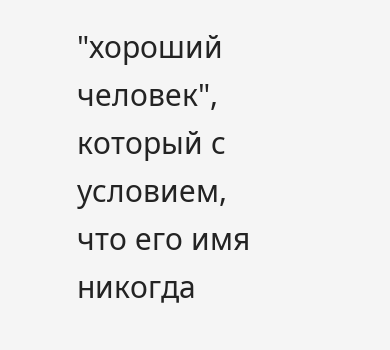"хороший человек", который с условием, что его имя никогда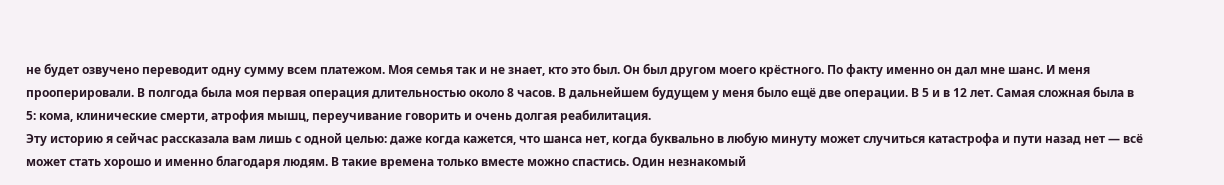не будет озвучено переводит одну сумму всем платежом. Моя семья так и не знает, кто это был. Он был другом моего крёстного. По факту именно он дал мне шанс. И меня прооперировали. В полгода была моя первая операция длительностью около 8 часов. В дальнейшем будущем у меня было ещё две операции. В 5 и в 12 лет. Самая сложная была в 5: кома, клинические смерти, атрофия мышц, переучивание говорить и очень долгая реабилитация.
Эту историю я сейчас рассказала вам лишь с одной целью: даже когда кажется, что шанса нет, когда буквально в любую минуту может случиться катастрофа и пути назад нет — всё может стать хорошо и именно благодаря людям. В такие времена только вместе можно спастись. Один незнакомый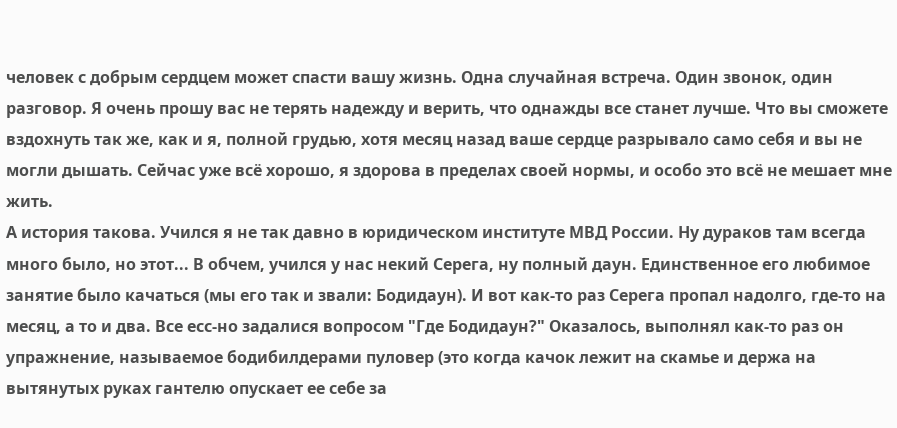человек с добрым сердцем может спасти вашу жизнь. Одна случайная встреча. Один звонок, один разговор. Я очень прошу вас не терять надежду и верить, что однажды все станет лучше. Что вы сможете вздохнуть так же, как и я, полной грудью, хотя месяц назад ваше сердце разрывало само себя и вы не могли дышать. Сейчас уже всё хорошо, я здорова в пределах своей нормы, и особо это всё не мешает мне жить.
А история такова. Учился я не так давно в юридическом институте МВД России. Ну дураков там всегда много было, но этот... В обчем, учился у нас некий Серега, ну полный даун. Единственное его любимое занятие было качаться (мы его так и звали: Бодидаун). И вот как-то раз Серега пропал надолго, где-то на месяц, а то и два. Все есс-но задалися вопросом "Где Бодидаун?" Оказалось, выполнял как-то раз он упражнение, называемое бодибилдерами пуловер (это когда качок лежит на скамье и держа на вытянутых руках гантелю опускает ее себе за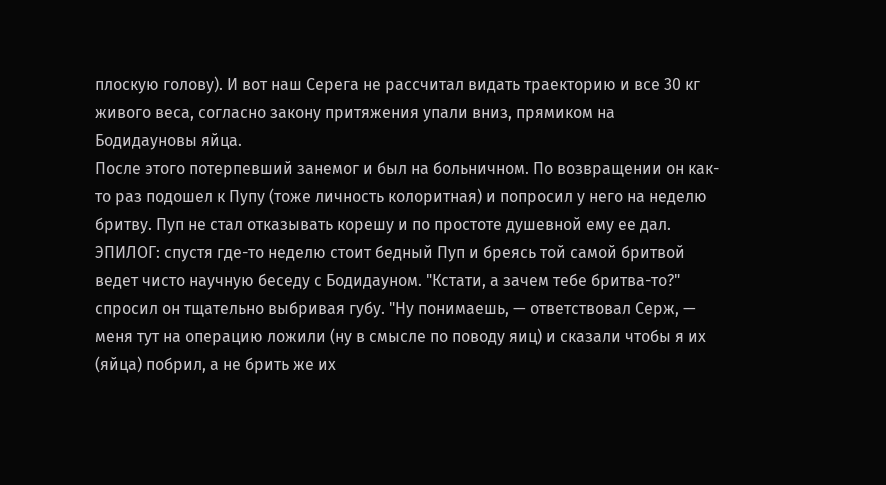плоскую голову). И вот наш Серега не рассчитал видать траекторию и все 30 кг живого веса, согласно закону притяжения упали вниз, прямиком на Бодидауновы яйца.
После этого потерпевший занемог и был на больничном. По возвращении он как-то раз подошел к Пупу (тоже личность колоритная) и попросил у него на неделю бритву. Пуп не стал отказывать корешу и по простоте душевной ему ее дал.
ЭПИЛОГ: спустя где-то неделю стоит бедный Пуп и бреясь той самой бритвой ведет чисто научную беседу с Бодидауном. "Кстати, а зачем тебе бритва-то?"
спросил он тщательно выбривая губу. "Ну понимаешь, — ответствовал Серж, — меня тут на операцию ложили (ну в смысле по поводу яиц) и сказали чтобы я их (яйца) побрил, а не брить же их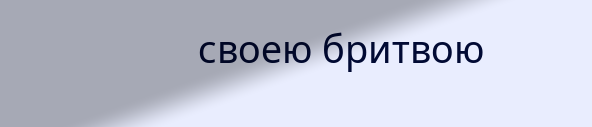своею бритвою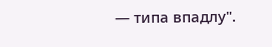— типа впадлу".